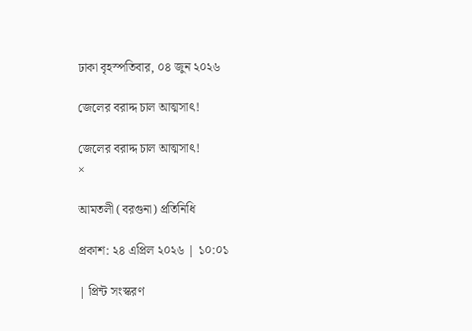ঢাকা বৃহস্পতিবার, ০৪ জুন ২০২৬

জেলের বরাদ্দ চাল আত্মসাৎ!

জেলের বরাদ্দ চাল আত্মসাৎ!
×

আমতলী (বরগুনা) প্রতিনিধি

প্রকাশ: ২৪ এপ্রিল ২০২৬ | ১০:০১

| প্রিন্ট সংস্করণ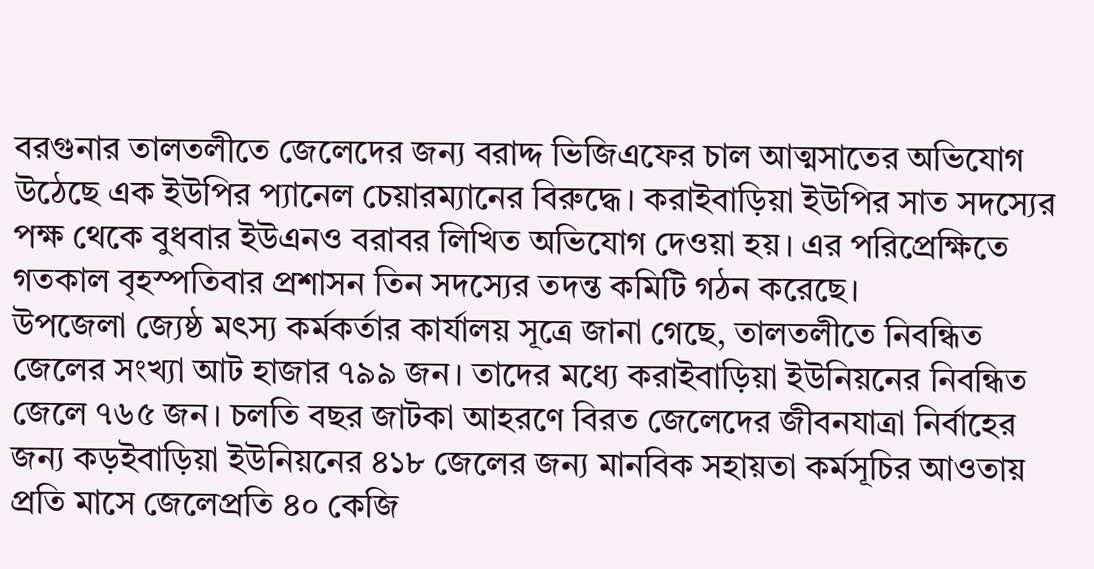বরগুনার তালতলীতে জেলেদের জন্য বরাদ্দ ভিজিএফের চাল আত্মসাতের অভিযোগ উঠেছে এক ইউপির প্যানেল চেয়ারম্যানের বিরুদ্ধে। করাইবাড়িয়া ইউপির সাত সদস্যের পক্ষ থেকে বুধবার ইউএনও বরাবর লিখিত অভিযোগ দেওয়া হয়। এর পরিপ্রেক্ষিতে গতকাল বৃহস্পতিবার প্রশাসন তিন সদস্যের তদন্ত কমিটি গঠন করেছে।
উপজেলা জ্যেষ্ঠ মৎস্য কর্মকর্তার কার্যালয় সূত্রে জানা গেছে, তালতলীতে নিবন্ধিত জেলের সংখ্যা আট হাজার ৭৯৯ জন। তাদের মধ্যে করাইবাড়িয়া ইউনিয়নের নিবন্ধিত জেলে ৭৬৫ জন। চলতি বছর জাটকা আহরণে বিরত জেলেদের জীবনযাত্রা নির্বাহের জন্য কড়ইবাড়িয়া ইউনিয়নের ৪১৮ জেলের জন্য মানবিক সহায়তা কর্মসূচির আওতায় প্রতি মাসে জেলেপ্রতি ৪০ কেজি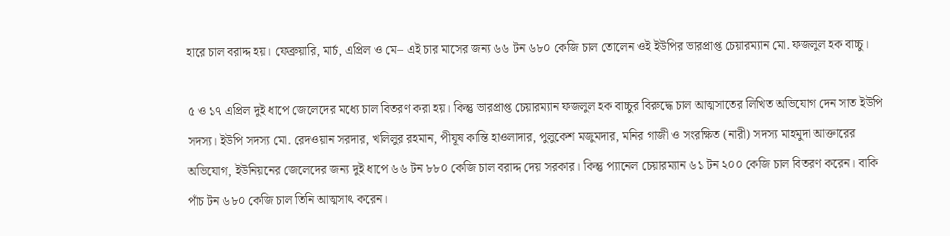হারে চাল বরাদ্দ হয়। ফেব্রুয়ারি, মার্চ, এপ্রিল ও মে– এই চার মাসের জন্য ৬৬ টন ৬৮০ কেজি চাল তোলেন ওই ইউপির ভারপ্রাপ্ত চেয়ারম্যান মো. ফজলুল হক বাচ্চু।

৫ ও ১৭ এপ্রিল দুই ধাপে জেলেদের মধ্যে চাল বিতরণ করা হয়। কিন্তু ভারপ্রাপ্ত চেয়ারম্যান ফজলুল হক বাচ্চুর বিরুদ্ধে চাল আত্মসাতের লিখিত অভিযোগ দেন সাত ইউপি সদস্য। ইউপি সদস্য মো. রেদওয়ান সরদার, খলিলুর রহমান, পীযূষ কান্তি হাওলাদার, পুলুকেশ মজুমদার, মনির গাজী ও সংরক্ষিত (নারী) সদস্য মাহমুদা আক্তারের অভিযোগ, ইউনিয়নের জেলেদের জন্য দুই ধাপে ৬৬ টন ৮৮০ কেজি চাল বরাদ্দ দেয় সরকার। কিন্তু প্যানেল চেয়ারম্যান ৬১ টন ২০০ কেজি চাল বিতরণ করেন। বাকি পাঁচ টন ৬৮০ কেজি চাল তিনি আত্মসাৎ করেন।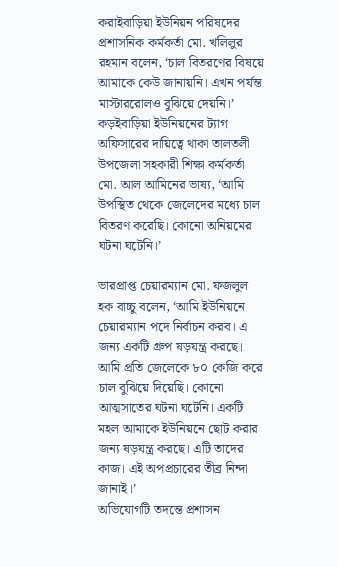করাইবাড়িয়া ইউনিয়ন পরিষদের প্রশাসনিক কর্মকর্তা মো. খলিলুর রহমান বলেন, ‘চাল বিতরণের বিষয়ে আমাকে কেউ জানায়নি। এখন পর্যন্ত মাস্টাররোলও বুঝিয়ে দেয়নি।’
কড়ইবাড়িয়া ইউনিয়নের ট্যাগ অফিসারের দায়িত্বে থাকা তালতলী উপজেলা সহকারী শিক্ষা কর্মকর্তা মো. আল আমিনের ভাষ্য, ‘আমি উপস্থিত থেকে জেলেদের মধ্যে চাল বিতরণ করেছি। কোনো অনিয়মের ঘটনা ঘটেনি।’

ভারপ্রাপ্ত চেয়ারম্যান মো. ফজলুল হক বাচ্চু বলেন, ‘আমি ইউনিয়নে চেয়ারম্যান পদে নির্বাচন করব। এ জন্য একটি গ্রুপ ষড়যন্ত্র করছে। আমি প্রতি জেলেকে ৮০ কেজি করে চাল বুঝিয়ে দিয়েছি। কোনো আত্মসাতের ঘটনা ঘটেনি। একটি মহল আমাকে ইউনিয়নে ছোট করার জন্য ষড়যন্ত্র করছে। এটি তাদের কাজ। এই অপপ্রচারের তীব্র নিন্দা জানাই।’
অভিযোগটি তদন্তে প্রশাসন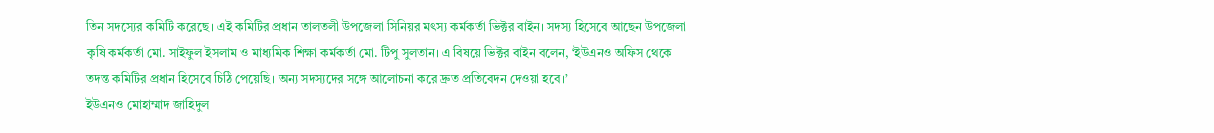তিন সদস্যের কমিটি করেছে। এই কমিটির প্রধান তালতলী উপজেলা সিনিয়র মৎস্য কর্মকর্তা ভিক্টর বাইন। সদস্য হিসেবে আছেন উপজেলা কৃষি কর্মকর্তা মো. সাইফুল ইসলাম ও মাধ্যমিক শিক্ষা কর্মকর্তা মো. টিপু সুলতান। এ বিষয়ে ভিক্টর বাইন বলেন, ‘ইউএনও অফিস থেকে তদন্ত কমিটির প্রধান হিসেবে চিঠি পেয়েছি। অন্য সদস্যদের সঙ্গে আলোচনা করে দ্রুত প্রতিবেদন দেওয়া হবে।’
ইউএনও মোহাম্মাদ জাহিদুল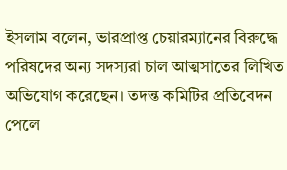ইসলাম বলেন, ভারপ্রাপ্ত চেয়ারম্যানের বিরুদ্ধে পরিষদের অন্য সদস্যরা চাল আত্মসাতের লিখিত অভিযোগ করেছেন। তদন্ত কমিটির প্রতিবেদন পেলে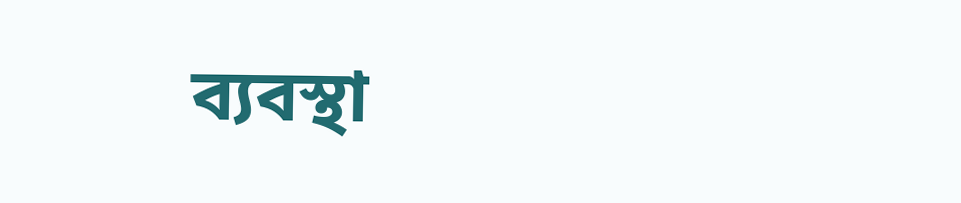ব্যবস্থা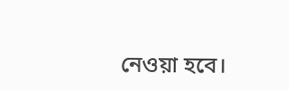নেওয়া হবে।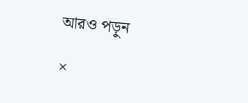আরও পড়ুন

×